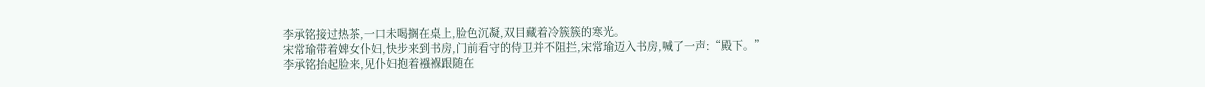李承铭接过热茶,一口未喝搁在桌上,脸色沉凝,双目藏着冷簇簇的寒光。
宋常瑜带着婢女仆妇,快步来到书房,门前看守的侍卫并不阻拦,宋常瑜迈入书房,喊了一声:“殿下。”
李承铭抬起脸来,见仆妇抱着襁褓跟随在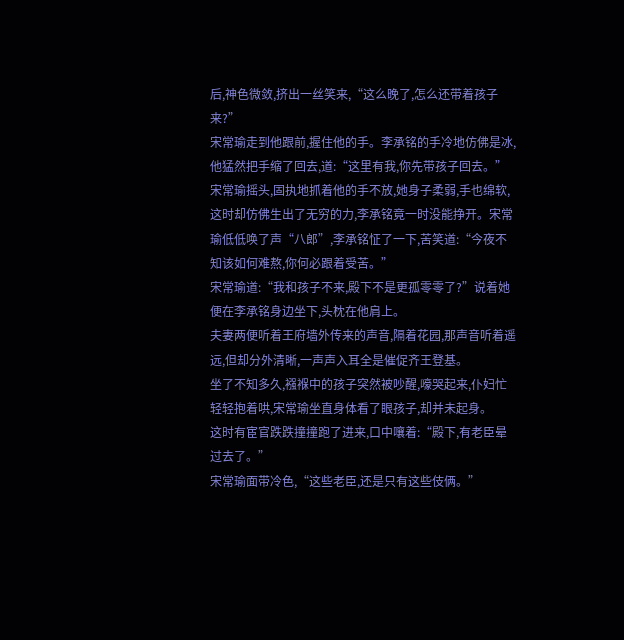后,神色微敛,挤出一丝笑来,“这么晚了,怎么还带着孩子来?”
宋常瑜走到他跟前,握住他的手。李承铭的手冷地仿佛是冰,他猛然把手缩了回去,道:“这里有我,你先带孩子回去。”
宋常瑜摇头,固执地抓着他的手不放,她身子柔弱,手也绵软,这时却仿佛生出了无穷的力,李承铭竟一时没能挣开。宋常瑜低低唤了声“八郎”,李承铭怔了一下,苦笑道:“今夜不知该如何难熬,你何必跟着受苦。”
宋常瑜道:“我和孩子不来,殿下不是更孤零零了?”说着她便在李承铭身边坐下,头枕在他肩上。
夫妻两便听着王府墙外传来的声音,隔着花园,那声音听着遥远,但却分外清晰,一声声入耳全是催促齐王登基。
坐了不知多久,襁褓中的孩子突然被吵醒,嚎哭起来,仆妇忙轻轻抱着哄,宋常瑜坐直身体看了眼孩子,却并未起身。
这时有宦官跌跌撞撞跑了进来,口中嚷着:“殿下,有老臣晕过去了。”
宋常瑜面带冷色,“这些老臣,还是只有这些伎俩。”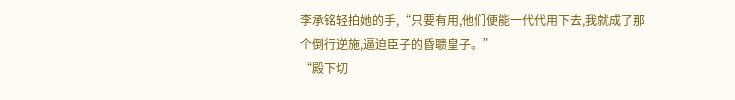李承铭轻拍她的手,“只要有用,他们便能一代代用下去,我就成了那个倒行逆施,逼迫臣子的昏聩皇子。”
“殿下切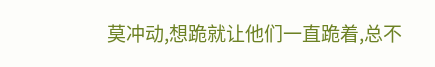莫冲动,想跪就让他们一直跪着,总不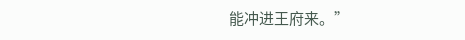能冲进王府来。”